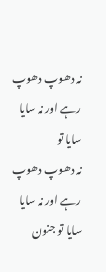نہ دھوپ دھوپ رہے اور نہ سایا سایا تو
نہ دھوپ دھوپ رہے اور نہ سایا سایا تو جنون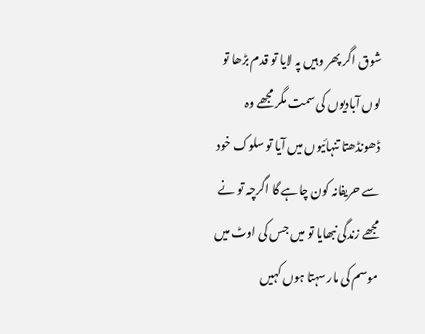شوق اگر پھر وہیں پہ لایا تو قدم بڑھا تو لوں آبادیوں کی سمت مگر مجھے وہ ڈھونڈھتا تنہائیوں میں آیا تو سلوک خود سے حریفانہ کون چاہے گا اگرچہ تو نے مجھے زندگی نبھایا تو میں جس کی اوٹ میں موسم کی مار سہتا ہوں کہیں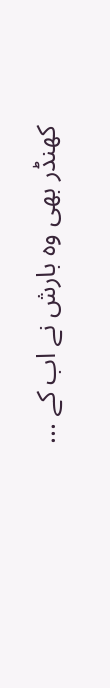کھنڈر بھی وہ بارش نے اب کے ...